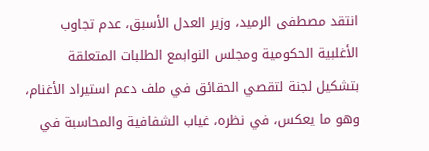انتقد مصطفى الرميد، وزير العدل الأسبق، عدم تجاوب الأغلبية الحكومية ومجلس النوابمع الطلبات المتعلقة بتشكيل لجنة لتقصي الحقائق في ملف دعم استيراد الأغنام، وهو ما يعكس، في نظره، غياب الشفافية والمحاسبة في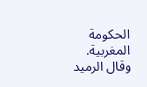الحكومة المغربية. وقال الرميد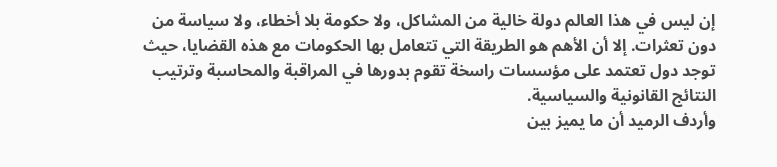إن ليس في هذا العالم دولة خالية من المشاكل، ولا حكومة بلا أخطاء، ولا سياسة من دون تعثرات. إلا أن الأهم هو الطريقة التي تتعامل بها الحكومات مع هذه القضايا، حيث توجد دول تعتمد على مؤسسات راسخة تقوم بدورها في المراقبة والمحاسبة وترتيب النتائج القانونية والسياسية.
وأردف الرميد أن ما يميز بين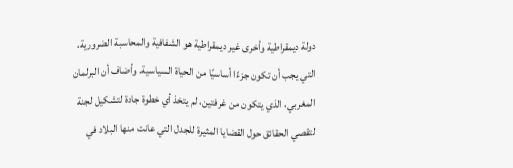دولة ديمقراطية وأخرى غير ديمقراطية هو الشفافية والمحاسبة الضرورية، التي يجب أن تكون جزءًا أساسيًا من الحياة السياسية. وأضاف أن البرلمان المغربي، الذي يتكون من غرفتين، لم يتخذ أي خطوة جادة لتشكيل لجنة لتقصي الحقائق حول القضايا المثيرة للجدل التي عانت منها البلاد في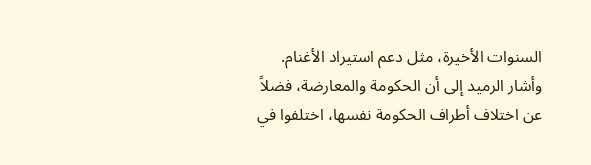السنوات الأخيرة، مثل دعم استيراد الأغنام.
وأشار الرميد إلى أن الحكومة والمعارضة، فضلاً عن اختلاف أطراف الحكومة نفسها، اختلفوا في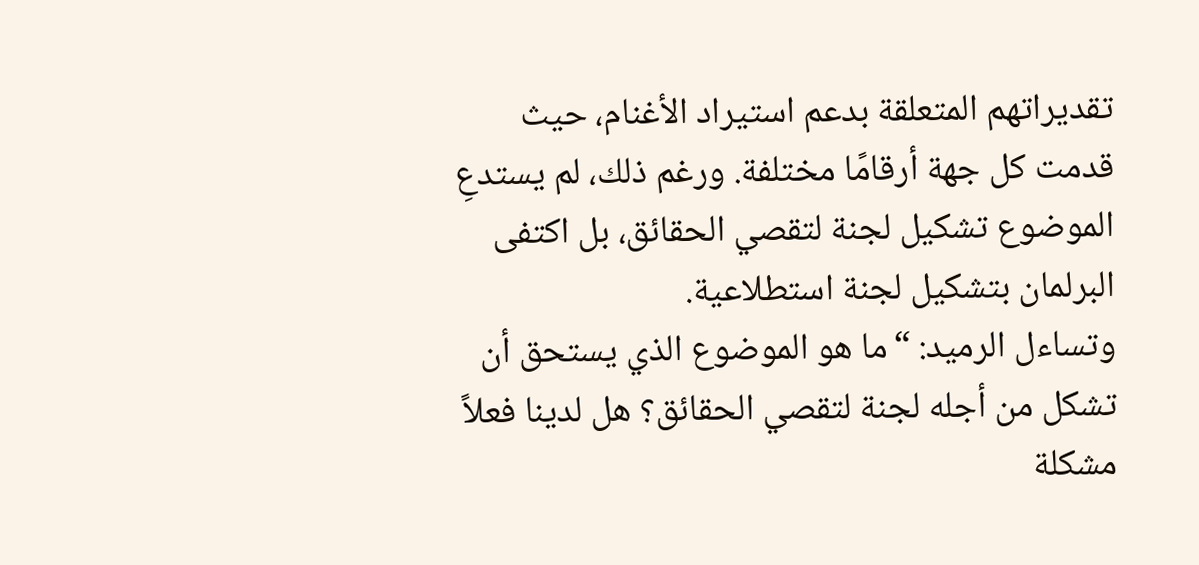تقديراتهم المتعلقة بدعم استيراد الأغنام، حيث قدمت كل جهة أرقامًا مختلفة. ورغم ذلك، لم يستدعِ الموضوع تشكيل لجنة لتقصي الحقائق، بل اكتفى البرلمان بتشكيل لجنة استطلاعية.
وتساءل الرميد: “ما هو الموضوع الذي يستحق أن تشكل من أجله لجنة لتقصي الحقائق؟ هل لدينا فعلاً مشكلة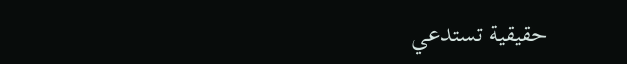حقيقية تستدعي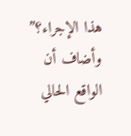هذا الإجراء؟” وأضاف أن الواقع الحالي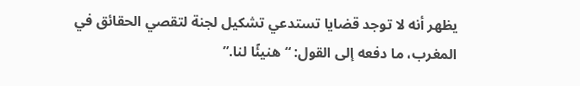يظهر أنه لا توجد قضايا تستدعي تشكيل لجنة لتقصي الحقائق في المغرب، ما دفعه إلى القول: “هنيئًا لنا.”